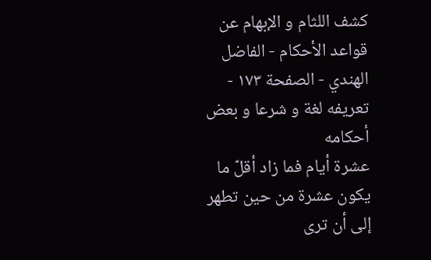كشف اللثام و الإبهام عن قواعد الأحكام - الفاضل الهندي - الصفحة ١٧٣ - تعريفه لغة و شرعا و بعض أحكامه
عشرة أيام فما زاد أقلّ ما يكون عشرة من حين تطهر إلى أن ترى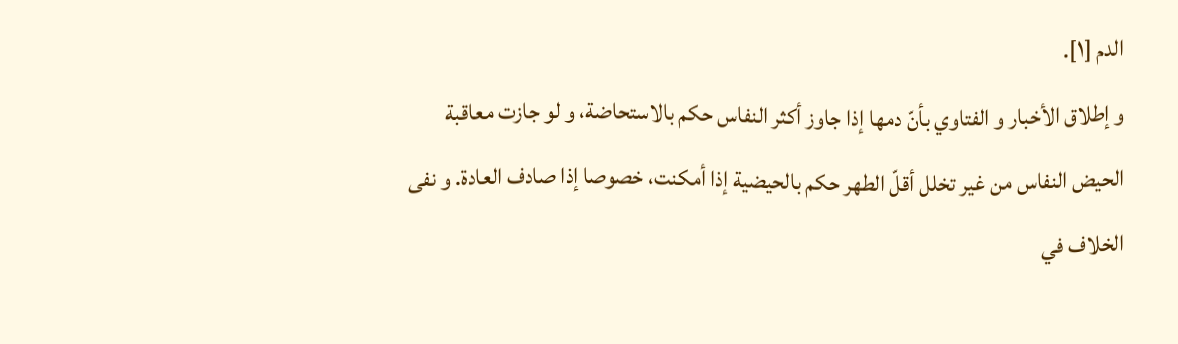الدم [١].
و إطلاق الأخبار و الفتاوي بأنّ دمها إذا جاوز أكثر النفاس حكم بالاستحاضة، و لو جازت معاقبة الحيض النفاس من غير تخلل أقلّ الطهر حكم بالحيضية إذا أمكنت، خصوصا إذا صادف العادة. و نفى الخلاف في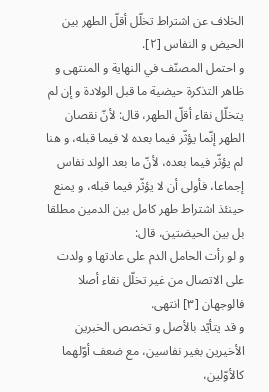الخلاف عن اشتراط تخلّل أقلّ الطهر بين الحيض و النفاس [٢].
و احتمل المصنّف في النهاية و المنتهى و ظاهر التذكرة حيضية ما قبل الولادة و إن لم يتخلّل نقاء أقلّ الطهر، قال: لأنّ نقصان الطهر إنّما يؤثّر فيما بعده لا فيما قبله، و هنا لم يؤثّر فيما بعده، لأنّ ما بعد الولد نفاس إجماعا، فأولى أن لا يؤثّر فيما قبله، و يمنع حينئذ اشتراط طهر كامل بين الدمين مطلقا بل بين الحيضتين، قال:
و لو رأت الحامل الدم على عادتها و ولدت على الاتصال من غير تخلّل نقاء أصلا فالوجهان [٣] انتهى.
و قد يتأيّد بالأصل و تخصص الخبرين الأخيرين بغير نفاسين، مع ضعف أوّلهما كالأوّلين،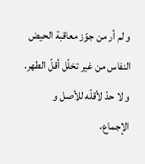و لم أر من جوّز معاقبة الحيض النفاس من غير تخلّل أقلّ الطهر.
و لا حدّ لأقلّه للأصل و الإجماع،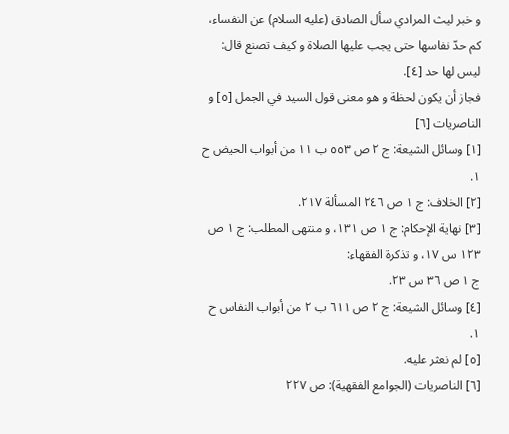و خبر ليث المرادي سأل الصادق (عليه السلام) عن النفساء، كم حدّ نفاسها حتى يجب عليها الصلاة و كيف تصنع قال: ليس لها حد [٤].
فجاز أن يكون لحظة و هو معنى قول السيد في الجمل [٥] و الناصريات [٦]
[١] وسائل الشيعة: ج ٢ ص ٥٥٣ ب ١١ من أبواب الحيض ح ١.
[٢] الخلاف: ج ١ ص ٢٤٦ المسألة ٢١٧.
[٣] نهاية الإحكام: ج ١ ص ١٣١، و منتهى المطلب: ج ١ ص ١٢٣ س ١٧، و تذكرة الفقهاء:
ج ١ ص ٣٦ س ٢٣.
[٤] وسائل الشيعة: ج ٢ ص ٦١١ ب ٢ من أبواب النفاس ح ١.
[٥] لم نعثر عليه.
[٦] الناصريات (الجوامع الفقهية): ص ٢٢٧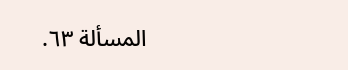المسألة ٦٣.